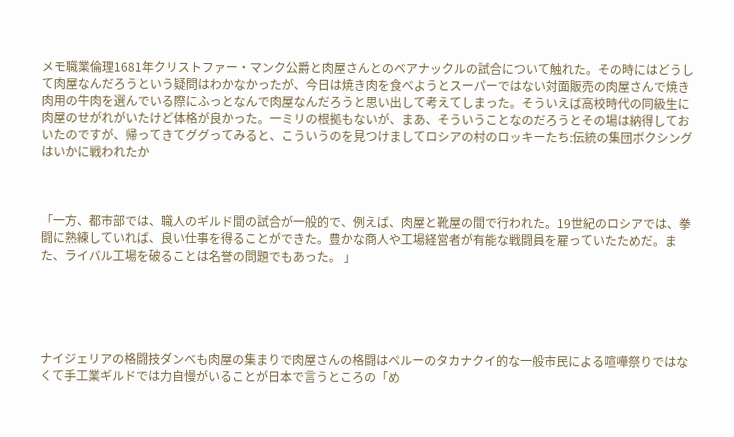メモ職業倫理1681年クリストファー・マンク公爵と肉屋さんとのベアナックルの試合について触れた。その時にはどうして肉屋なんだろうという疑問はわかなかったが、今日は焼き肉を食べようとスーパーではない対面販売の肉屋さんで焼き肉用の牛肉を選んでいる際にふっとなんで肉屋なんだろうと思い出して考えてしまった。そういえば高校時代の同級生に肉屋のせがれがいたけど体格が良かった。一ミリの根拠もないが、まあ、そういうことなのだろうとその場は納得しておいたのですが、帰ってきてググってみると、こういうのを見つけましてロシアの村のロッキーたち:伝統の集団ボクシングはいかに戦われたか



「一方、都市部では、職人のギルド間の試合が一般的で、例えば、肉屋と靴屋の間で行われた。19世紀のロシアでは、拳闘に熟練していれば、良い仕事を得ることができた。豊かな商人や工場経営者が有能な戦闘員を雇っていたためだ。また、ライバル工場を破ることは名誉の問題でもあった。 」





ナイジェリアの格闘技ダンべも肉屋の集まりで肉屋さんの格闘はペルーのタカナクイ的な一般市民による喧嘩祭りではなくて手工業ギルドでは力自慢がいることが日本で言うところの「め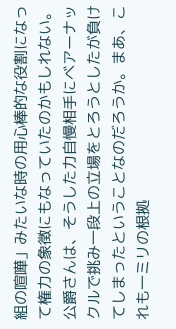組の喧嘩」みたいな時の用心棒的な役割になって権力の象徴にもなっていたのかもしれない。公爵さんは、そうした力自慢相手にベアーナックルで挑み一段上の立場をとろうとしたが負けてしまったということなのだろうか。まあ、これも一ミリの根拠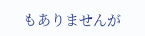もありませんが